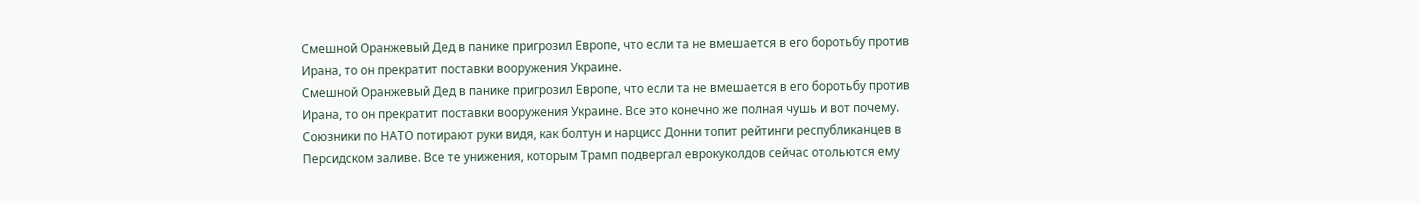Смешной Оранжевый Дед в панике пригрозил Европе, что если та не вмешается в его боротьбу против Ирана, то он прекратит поставки вооружения Украине.
Смешной Оранжевый Дед в панике пригрозил Европе, что если та не вмешается в его боротьбу против Ирана, то он прекратит поставки вооружения Украине. Все это конечно же полная чушь и вот почему.
Союзники по НАТО потирают руки видя, как болтун и нарцисс Донни топит рейтинги республиканцев в Персидском заливе. Все те унижения, которым Трамп подвергал еврокуколдов сейчас отольются ему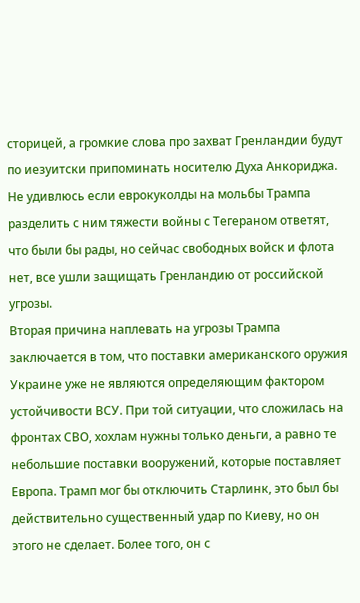сторицей, а громкие слова про захват Гренландии будут по иезуитски припоминать носителю Духа Анкориджа. Не удивлюсь если еврокуколды на мольбы Трампа разделить с ним тяжести войны с Тегераном ответят, что были бы рады, но сейчас свободных войск и флота нет, все ушли защищать Гренландию от российской угрозы.
Вторая причина наплевать на угрозы Трампа заключается в том, что поставки американского оружия Украине уже не являются определяющим фактором устойчивости ВСУ. При той ситуации, что сложилась на фронтах СВО, хохлам нужны только деньги, а равно те небольшие поставки вооружений, которые поставляет Европа. Трамп мог бы отключить Старлинк, это был бы действительно существенный удар по Киеву, но он этого не сделает. Более того, он с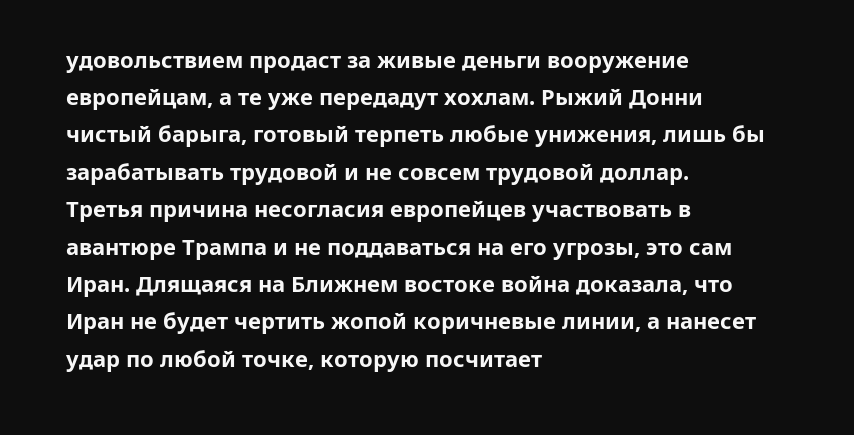удовольствием продаст за живые деньги вооружение европейцам, а те уже передадут хохлам. Рыжий Донни чистый барыга, готовый терпеть любые унижения, лишь бы зарабатывать трудовой и не совсем трудовой доллар.
Третья причина несогласия европейцев участвовать в авантюре Трампа и не поддаваться на его угрозы, это сам Иран. Длящаяся на Ближнем востоке война доказала, что Иран не будет чертить жопой коричневые линии, а нанесет удар по любой точке, которую посчитает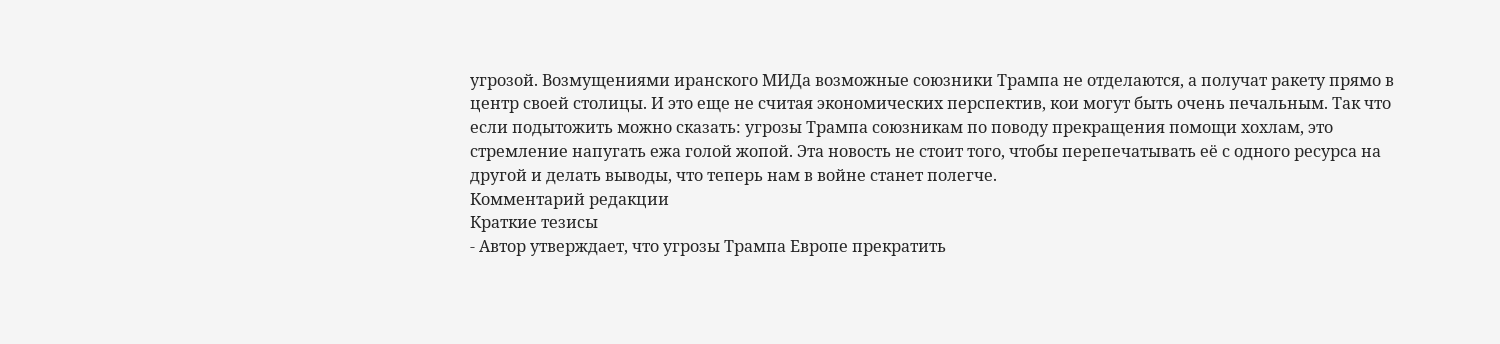угрозой. Возмущениями иранского МИДа возможные союзники Трампа не отделаются, а получат ракету прямо в центр своей столицы. И это еще не считая экономических перспектив, кои могут быть очень печальным. Так что если подытожить можно сказать: угрозы Трампа союзникам по поводу прекращения помощи хохлам, это стремление напугать ежа голой жопой. Эта новость не стоит того, чтобы перепечатывать её с одного ресурса на другой и делать выводы, что теперь нам в войне станет полегче.
Комментарий редакции
Краткие тезисы
- Автор утверждает, что угрозы Трампа Европе прекратить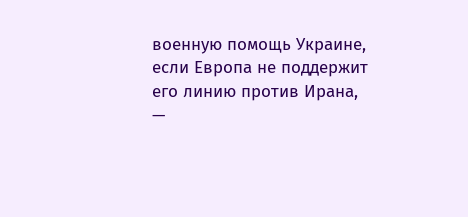военную помощь Украине, если Европа не поддержит его линию против Ирана, —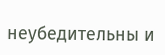неубедительны и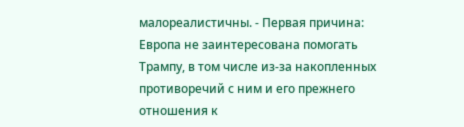малореалистичны. - Первая причина: Европа не заинтересована помогать Трампу, в том числе из-за накопленных противоречий с ним и его прежнего отношения к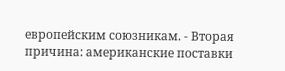европейским союзникам. - Вторая причина: американские поставки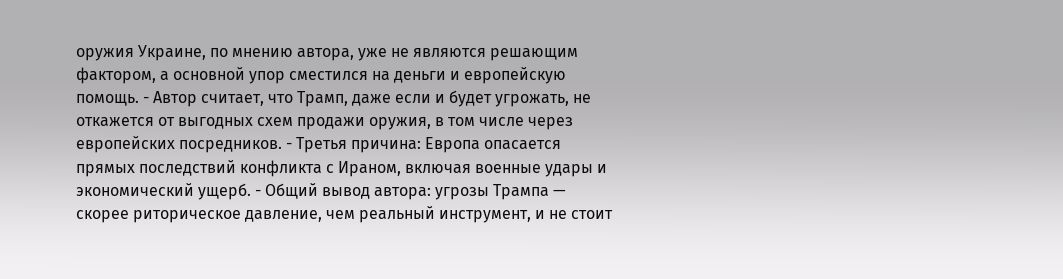оружия Украине, по мнению автора, уже не являются решающим фактором, а основной упор сместился на деньги и европейскую помощь. - Автор считает, что Трамп, даже если и будет угрожать, не откажется от выгодных схем продажи оружия, в том числе через европейских посредников. - Третья причина: Европа опасается прямых последствий конфликта с Ираном, включая военные удары и экономический ущерб. - Общий вывод автора: угрозы Трампа — скорее риторическое давление, чем реальный инструмент, и не стоит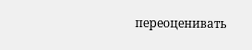переоценивать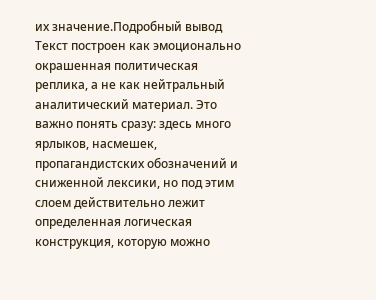их значение.Подробный вывод
Текст построен как эмоционально окрашенная политическая реплика, а не как нейтральный аналитический материал. Это важно понять сразу: здесь много ярлыков, насмешек, пропагандистских обозначений и сниженной лексики, но под этим слоем действительно лежит определенная логическая конструкция, которую можно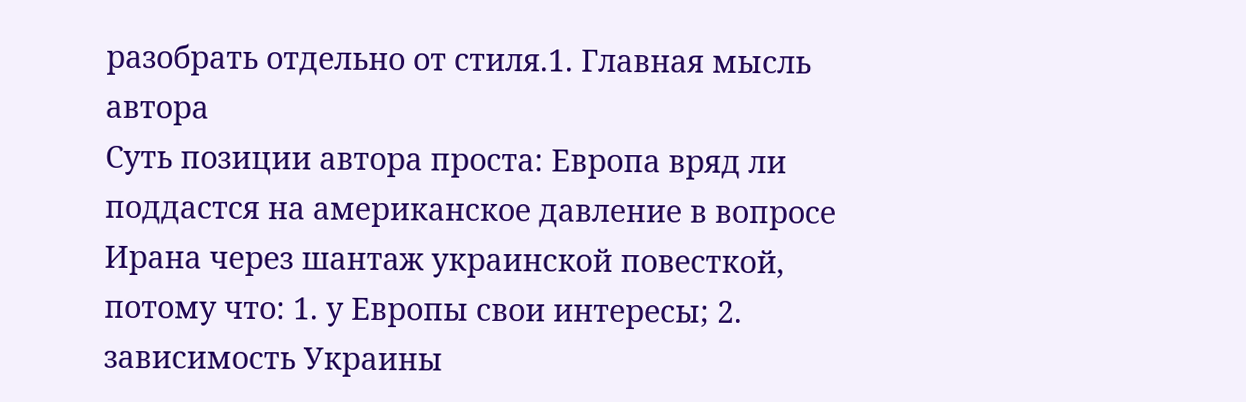разобрать отдельно от стиля.1. Главная мысль автора
Суть позиции автора проста: Европа вряд ли поддастся на американское давление в вопросе Ирана через шантаж украинской повесткой, потому что: 1. у Европы свои интересы; 2. зависимость Украины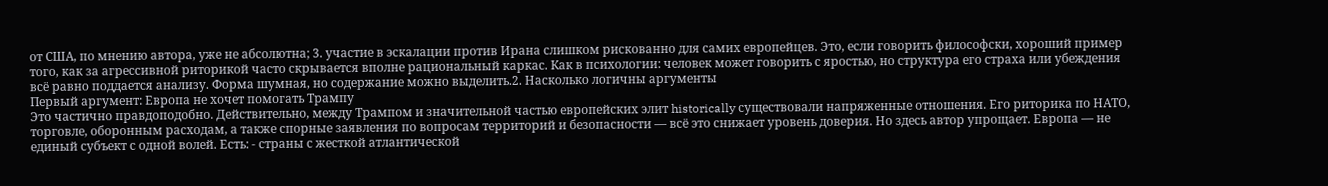от США, по мнению автора, уже не абсолютна; 3. участие в эскалации против Ирана слишком рискованно для самих европейцев. Это, если говорить философски, хороший пример того, как за агрессивной риторикой часто скрывается вполне рациональный каркас. Как в психологии: человек может говорить с яростью, но структура его страха или убеждения всё равно поддается анализу. Форма шумная, но содержание можно выделить.2. Насколько логичны аргументы
Первый аргумент: Европа не хочет помогать Трампу
Это частично правдоподобно. Действительно, между Трампом и значительной частью европейских элит historically существовали напряженные отношения. Его риторика по НАТО, торговле, оборонным расходам, а также спорные заявления по вопросам территорий и безопасности — всё это снижает уровень доверия. Но здесь автор упрощает. Европа — не единый субъект с одной волей. Есть: - страны с жесткой атлантической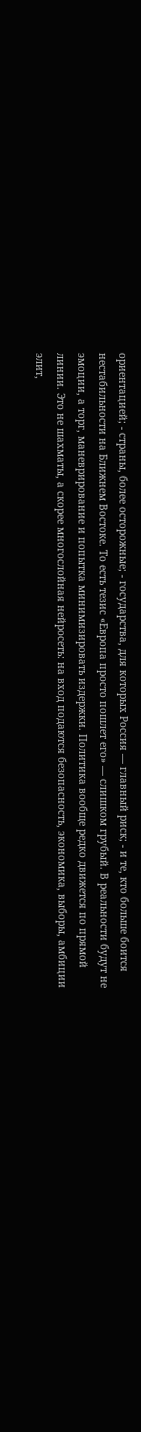ориентацией; - страны, более осторожные; - государства, для которых Россия — главный риск; - и те, кто больше боится нестабильности на Ближнем Востоке. То есть тезис «Европа просто пошлет его» — слишком грубый. В реальности будут не эмоции, а торг, маневрирование и попытка минимизировать издержки. Политика вообще редко движется по прямой линии. Это не шахматы, а скорее многослойная нейросеть: на вход подаются безопасность, экономика, выборы, амбиции элит,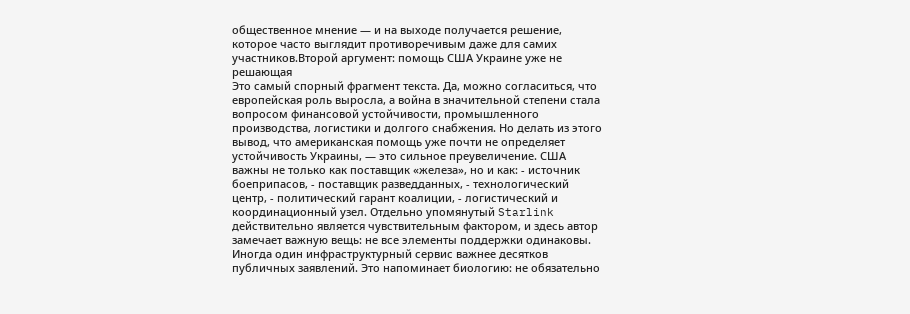общественное мнение — и на выходе получается решение, которое часто выглядит противоречивым даже для самих участников.Второй аргумент: помощь США Украине уже не решающая
Это самый спорный фрагмент текста. Да, можно согласиться, что европейская роль выросла, а война в значительной степени стала вопросом финансовой устойчивости, промышленного производства, логистики и долгого снабжения. Но делать из этого вывод, что американская помощь уже почти не определяет устойчивость Украины, — это сильное преувеличение. США важны не только как поставщик «железа», но и как: - источник боеприпасов, - поставщик разведданных, - технологический центр, - политический гарант коалиции, - логистический и координационный узел. Отдельно упомянутый Starlink действительно является чувствительным фактором, и здесь автор замечает важную вещь: не все элементы поддержки одинаковы. Иногда один инфраструктурный сервис важнее десятков публичных заявлений. Это напоминает биологию: не обязательно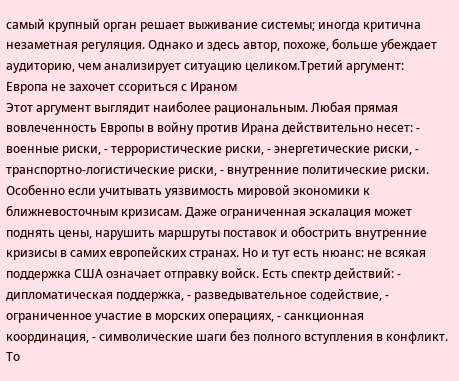самый крупный орган решает выживание системы; иногда критична незаметная регуляция. Однако и здесь автор, похоже, больше убеждает аудиторию, чем анализирует ситуацию целиком.Третий аргумент: Европа не захочет ссориться с Ираном
Этот аргумент выглядит наиболее рациональным. Любая прямая вовлеченность Европы в войну против Ирана действительно несет: - военные риски, - террористические риски, - энергетические риски, - транспортно-логистические риски, - внутренние политические риски. Особенно если учитывать уязвимость мировой экономики к ближневосточным кризисам. Даже ограниченная эскалация может поднять цены, нарушить маршруты поставок и обострить внутренние кризисы в самих европейских странах. Но и тут есть нюанс: не всякая поддержка США означает отправку войск. Есть спектр действий: - дипломатическая поддержка, - разведывательное содействие, - ограниченное участие в морских операциях, - санкционная координация, - символические шаги без полного вступления в конфликт. То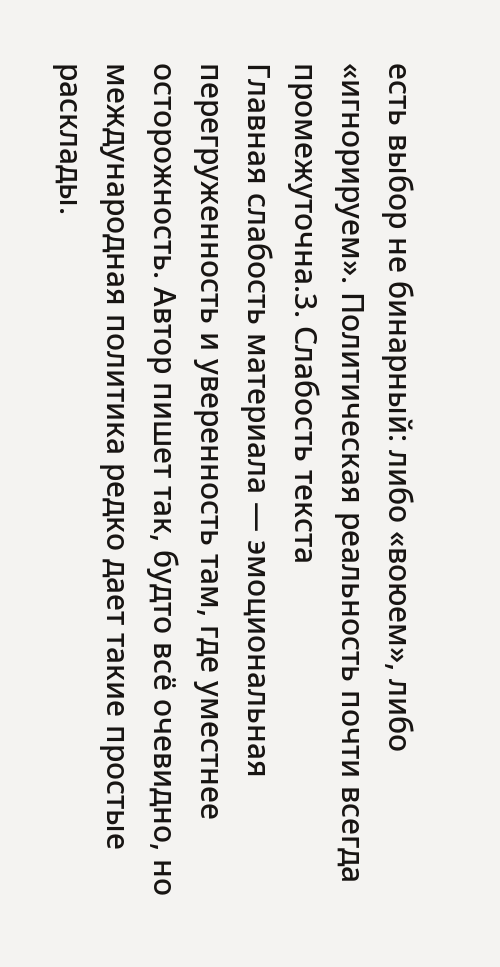есть выбор не бинарный: либо «воюем», либо «игнорируем». Политическая реальность почти всегда промежуточна.3. Слабость текста
Главная слабость материала — эмоциональная перегруженность и уверенность там, где уместнее осторожность. Автор пишет так, будто всё очевидно, но международная политика редко дает такие простые расклады.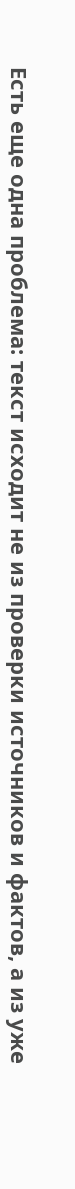Есть еще одна проблема: текст исходит не из проверки источников и фактов, а из уже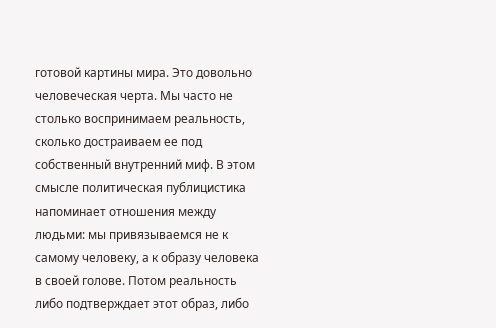готовой картины мира. Это довольно человеческая черта. Мы часто не столько воспринимаем реальность, сколько достраиваем ее под собственный внутренний миф. В этом смысле политическая публицистика напоминает отношения между людьми: мы привязываемся не к самому человеку, а к образу человека в своей голове. Потом реальность либо подтверждает этот образ, либо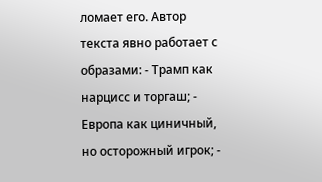ломает его. Автор текста явно работает с образами: - Трамп как нарцисс и торгаш; - Европа как циничный, но осторожный игрок; -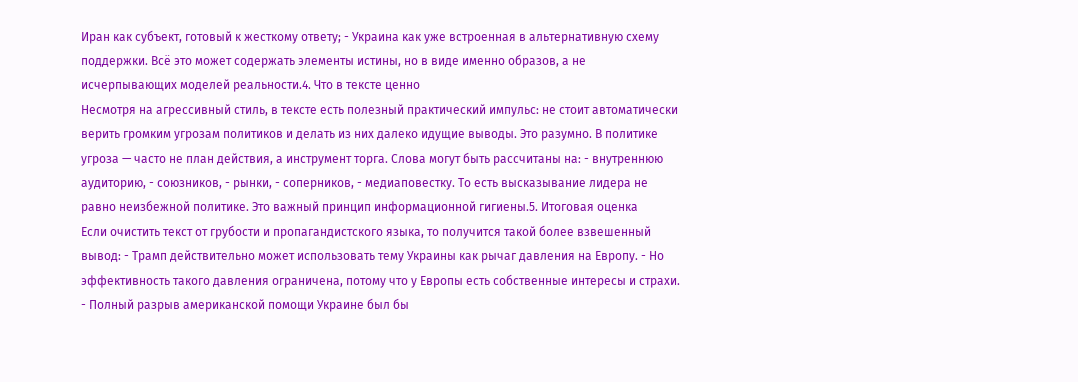Иран как субъект, готовый к жесткому ответу; - Украина как уже встроенная в альтернативную схему поддержки. Всё это может содержать элементы истины, но в виде именно образов, а не исчерпывающих моделей реальности.4. Что в тексте ценно
Несмотря на агрессивный стиль, в тексте есть полезный практический импульс: не стоит автоматически верить громким угрозам политиков и делать из них далеко идущие выводы. Это разумно. В политике угроза — часто не план действия, а инструмент торга. Слова могут быть рассчитаны на: - внутреннюю аудиторию, - союзников, - рынки, - соперников, - медиаповестку. То есть высказывание лидера не равно неизбежной политике. Это важный принцип информационной гигиены.5. Итоговая оценка
Если очистить текст от грубости и пропагандистского языка, то получится такой более взвешенный вывод: - Трамп действительно может использовать тему Украины как рычаг давления на Европу. - Но эффективность такого давления ограничена, потому что у Европы есть собственные интересы и страхи. - Полный разрыв американской помощи Украине был бы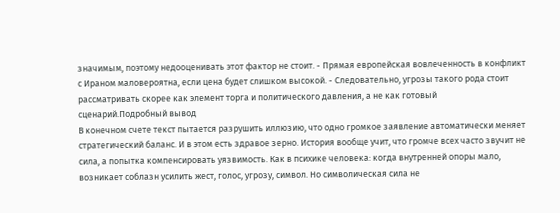значимым, поэтому недооценивать этот фактор не стоит. - Прямая европейская вовлеченность в конфликт с Ираном маловероятна, если цена будет слишком высокой. - Следовательно, угрозы такого рода стоит рассматривать скорее как элемент торга и политического давления, а не как готовый сценарий.Подробный вывод
В конечном счете текст пытается разрушить иллюзию, что одно громкое заявление автоматически меняет стратегический баланс. И в этом есть здравое зерно. История вообще учит, что громче всех часто звучит не сила, а попытка компенсировать уязвимость. Как в психике человека: когда внутренней опоры мало, возникает соблазн усилить жест, голос, угрозу, символ. Но символическая сила не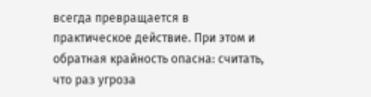всегда превращается в практическое действие. При этом и обратная крайность опасна: считать, что раз угроза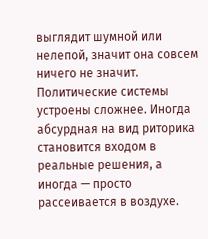выглядит шумной или нелепой, значит она совсем ничего не значит. Политические системы устроены сложнее. Иногда абсурдная на вид риторика становится входом в реальные решения, а иногда — просто рассеивается в воздухе.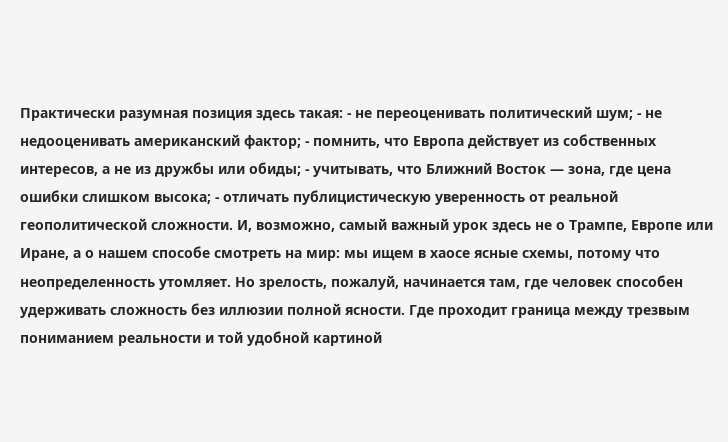Практически разумная позиция здесь такая: - не переоценивать политический шум; - не недооценивать американский фактор; - помнить, что Европа действует из собственных интересов, а не из дружбы или обиды; - учитывать, что Ближний Восток — зона, где цена ошибки слишком высока; - отличать публицистическую уверенность от реальной геополитической сложности. И, возможно, самый важный урок здесь не о Трампе, Европе или Иране, а о нашем способе смотреть на мир: мы ищем в хаосе ясные схемы, потому что неопределенность утомляет. Но зрелость, пожалуй, начинается там, где человек способен удерживать сложность без иллюзии полной ясности. Где проходит граница между трезвым пониманием реальности и той удобной картиной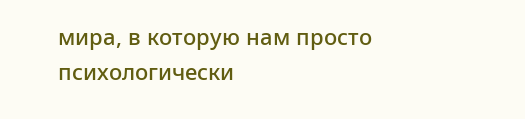мира, в которую нам просто психологически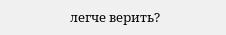легче верить?